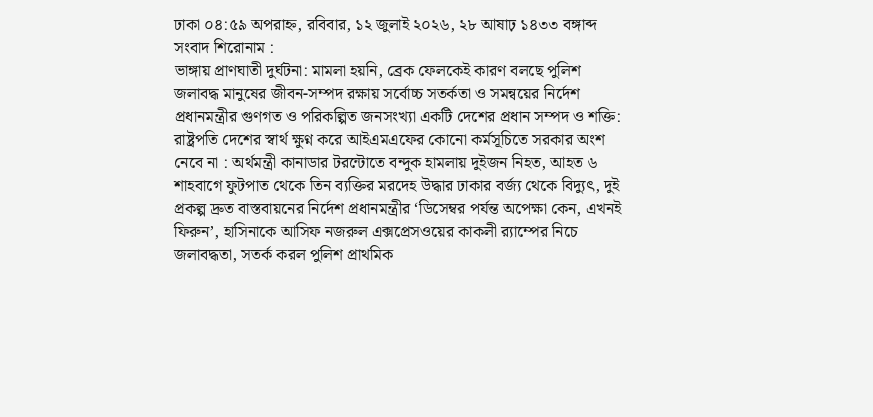ঢাকা ০৪:৫৯ অপরাহ্ন, রবিবার, ১২ জুলাই ২০২৬, ২৮ আষাঢ় ১৪৩৩ বঙ্গাব্দ
সংবাদ শিরোনাম :
ভাঙ্গায় প্রাণঘাতী দুর্ঘটনা: মামলা হয়নি, ব্রেক ফেলকেই কারণ বলছে পুলিশ জলাবদ্ধ মানুষের জীবন-সম্পদ রক্ষায় সর্বোচ্চ সতর্কতা ও সমন্বয়ের নির্দেশ প্রধানমন্ত্রীর গুণগত ও পরিকল্পিত জনসংখ্যা একটি দেশের প্রধান সম্পদ ও শক্তি: রাষ্ট্রপতি দেশের স্বার্থ ক্ষুণ্ন করে আইএমএফের কোনো কর্মসূচিতে সরকার অংশ নেবে না : অর্থমন্ত্রী কানাডার টরন্টোতে বন্দুক হামলায় দুইজন নিহত, আহত ৬ শাহবাগে ফুটপাত থেকে তিন ব্যক্তির মরদেহ উদ্ধার ঢাকার বর্জ্য থেকে বিদ্যুৎ, দুই প্রকল্প দ্রুত বাস্তবায়নের নির্দেশ প্রধানমন্ত্রীর ‘ডিসেম্বর পর্যন্ত অপেক্ষা কেন, এখনই ফিরুন’, হাসিনাকে আসিফ নজরুল এক্সপ্রেসওয়ের কাকলী র‍্যাম্পের নিচে জলাবদ্ধতা, সতর্ক করল পুলিশ প্রাথমিক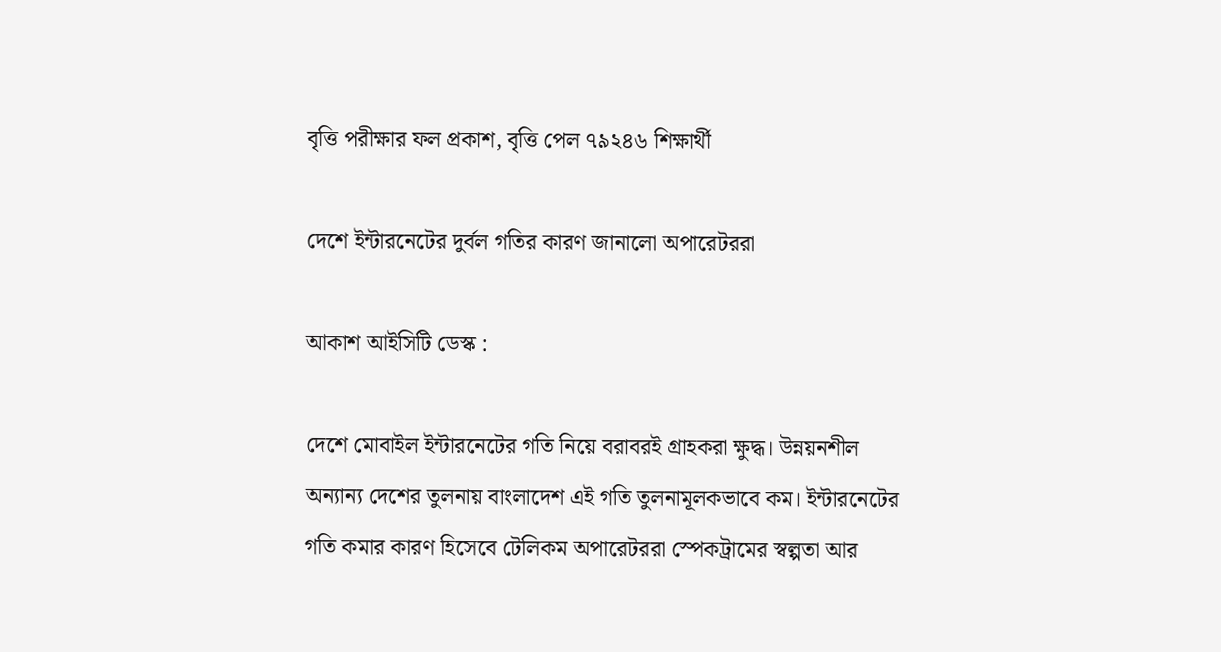বৃত্তি পরীক্ষার ফল প্রকাশ, বৃত্তি পেল ৭৯২৪৬ শিক্ষার্থী

দেশে ইন্টারনেটের দুর্বল গতির কারণ জানালো অপারেটররা

আকাশ আইসিটি ডেস্ক :

দেশে মোবাইল ইন্টারনেটের গতি নিয়ে বরাবরই গ্রাহকরা ক্ষুদ্ধ। উন্নয়নশীল অন্যান্য দেশের তুলনায় বাংলাদেশ এই গতি তুলনামূলকভাবে কম। ইন্টারনেটের গতি কমার কারণ হিসেবে টেলিকম অপারেটররা স্পেকট্রামের স্বল্পতা আর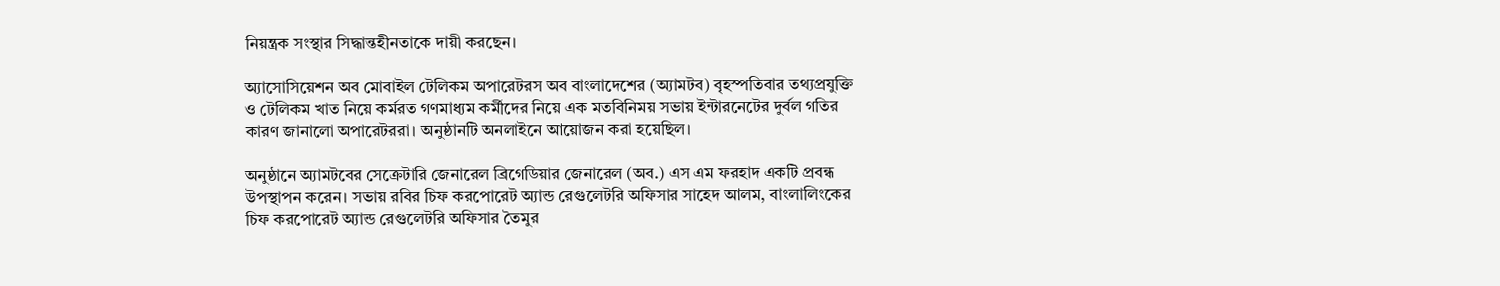নিয়ন্ত্রক সংস্থার সিদ্ধান্তহীনতাকে দায়ী করছেন।

অ্যাসোসিয়েশন অব মোবাইল টেলিকম অপারেটরস অব বাংলাদেশের (অ্যামটব) বৃহস্পতিবার তথ্যপ্রযুক্তি ও টেলিকম খাত নিয়ে কর্মরত গণমাধ্যম কর্মীদের নিয়ে এক মতবিনিময় সভায় ইন্টারনেটের দুর্বল গতির কারণ জানালো অপারেটররা। অনুষ্ঠানটি অনলাইনে আয়োজন করা হয়েছিল।

অনুষ্ঠানে অ্যামটবের সেক্রেটারি জেনারেল ব্রিগেডিয়ার জেনারেল (অব.) এস এম ফরহাদ একটি প্রবন্ধ উপস্থাপন করেন। সভায় রবির চিফ করপোরেট অ্যান্ড রেগুলেটরি অফিসার সাহেদ আলম, বাংলালিংকের চিফ করপোরেট অ্যান্ড রেগুলেটরি অফিসার তৈমুর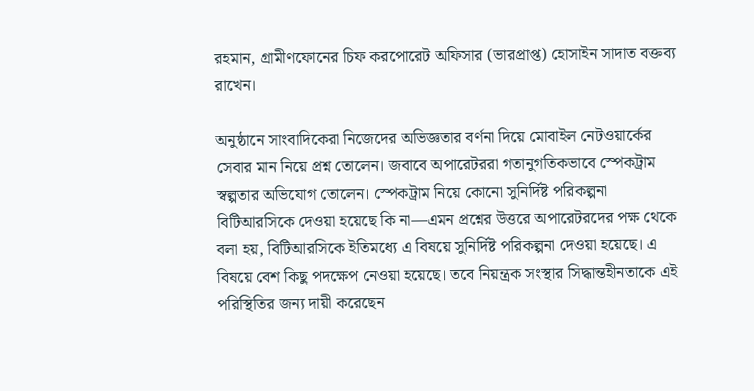রহমান, গ্রামীণফোনের চিফ করপোরেট অফিসার (ভারপ্রাপ্ত) হোসাইন সাদাত বক্তব্য রাখেন।

অনুষ্ঠানে সাংবাদিকেরা নিজেদের অভিজ্ঞতার বর্ণনা দিয়ে মোবাইল নেটওয়ার্কের সেবার মান নিয়ে প্রশ্ন তোলেন। জবাবে অপারেটররা গতানুগতিকভাবে স্পেকট্রাম স্বল্পতার অভিযোগ তোলেন। স্পেকট্রাম নিয়ে কোনো সুনির্দিষ্ট পরিকল্পনা বিটিআরসিকে দেওয়া হয়েছে কি না—এমন প্রশ্নের উত্তরে অপারেটরদের পক্ষ থেকে বলা হয়, বিটিআরসিকে ইতিমধ্যে এ বিষয়ে সুনির্দিষ্ট পরিকল্পনা দেওয়া হয়েছে। এ বিষয়ে বেশ কিছু পদক্ষেপ নেওয়া হয়েছে। তবে নিয়ন্ত্রক সংস্থার সিদ্ধান্তহীনতাকে এই পরিস্থিতির জন্য দায়ী করেছেন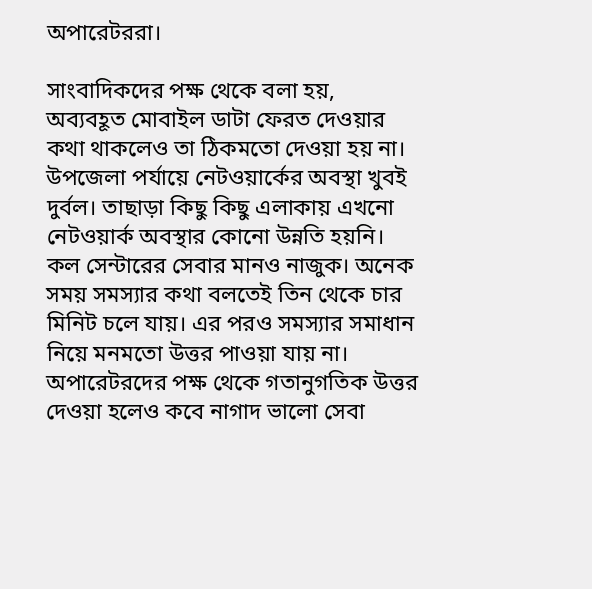অপারেটররা।

সাংবাদিকদের পক্ষ থেকে বলা হয়, অব্যবহূত মোবাইল ডাটা ফেরত দেওয়ার কথা থাকলেও তা ঠিকমতো দেওয়া হয় না। উপজেলা পর্যায়ে নেটওয়ার্কের অবস্থা খুবই দুর্বল। তাছাড়া কিছু কিছু এলাকায় এখনো নেটওয়ার্ক অবস্থার কোনো উন্নতি হয়নি। কল সেন্টারের সেবার মানও নাজুক। অনেক সময় সমস্যার কথা বলতেই তিন থেকে চার মিনিট চলে যায়। এর পরও সমস্যার সমাধান নিয়ে মনমতো উত্তর পাওয়া যায় না। অপারেটরদের পক্ষ থেকে গতানুগতিক উত্তর দেওয়া হলেও কবে নাগাদ ভালো সেবা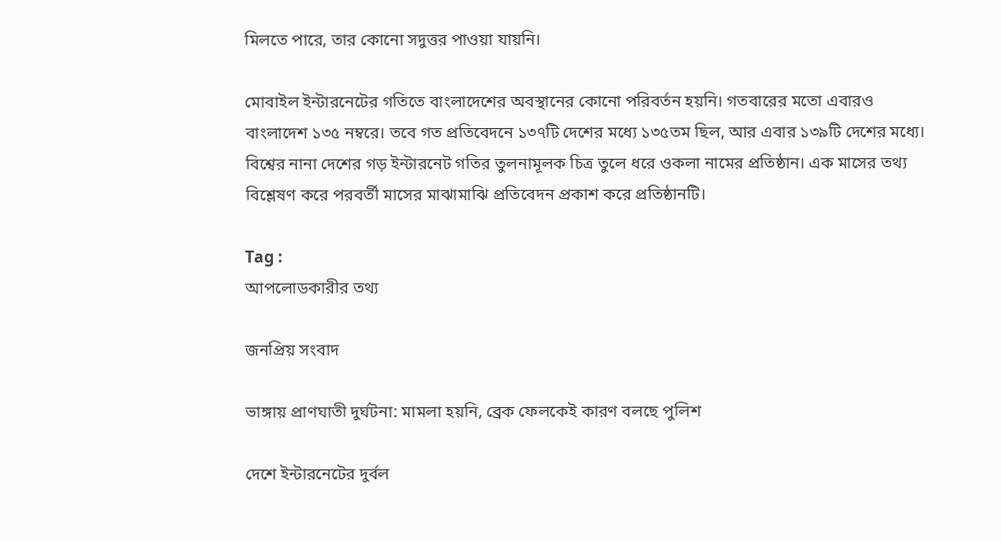মিলতে পারে, তার কোনো সদুত্তর পাওয়া যায়নি।

মোবাইল ইন্টারনেটের গতিতে বাংলাদেশের অবস্থানের কোনো পরিবর্তন হয়নি। গতবারের মতো এবারও বাংলাদেশ ১৩৫ নম্বরে। তবে গত প্রতিবেদনে ১৩৭টি দেশের মধ্যে ১৩৫তম ছিল, আর এবার ১৩৯টি দেশের মধ্যে। বিশ্বের নানা দেশের গড় ইন্টারনেট গতির তুলনামূলক চিত্র তুলে ধরে ওকলা নামের প্রতিষ্ঠান। এক মাসের তথ্য বিশ্লেষণ করে পরবর্তী মাসের মাঝামাঝি প্রতিবেদন প্রকাশ করে প্রতিষ্ঠানটি।

Tag :
আপলোডকারীর তথ্য

জনপ্রিয় সংবাদ

ভাঙ্গায় প্রাণঘাতী দুর্ঘটনা: মামলা হয়নি, ব্রেক ফেলকেই কারণ বলছে পুলিশ

দেশে ইন্টারনেটের দুর্বল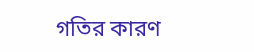গতির কারণ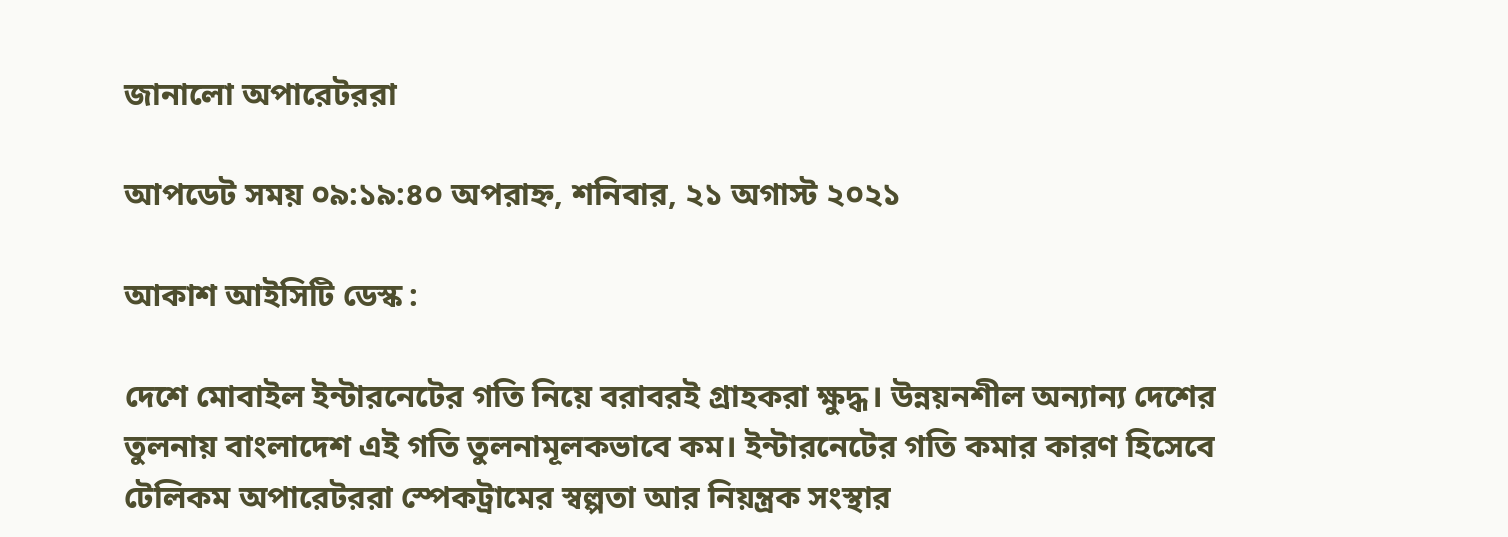জানালো অপারেটররা

আপডেট সময় ০৯:১৯:৪০ অপরাহ্ন, শনিবার, ২১ অগাস্ট ২০২১

আকাশ আইসিটি ডেস্ক :

দেশে মোবাইল ইন্টারনেটের গতি নিয়ে বরাবরই গ্রাহকরা ক্ষুদ্ধ। উন্নয়নশীল অন্যান্য দেশের তুলনায় বাংলাদেশ এই গতি তুলনামূলকভাবে কম। ইন্টারনেটের গতি কমার কারণ হিসেবে টেলিকম অপারেটররা স্পেকট্রামের স্বল্পতা আর নিয়ন্ত্রক সংস্থার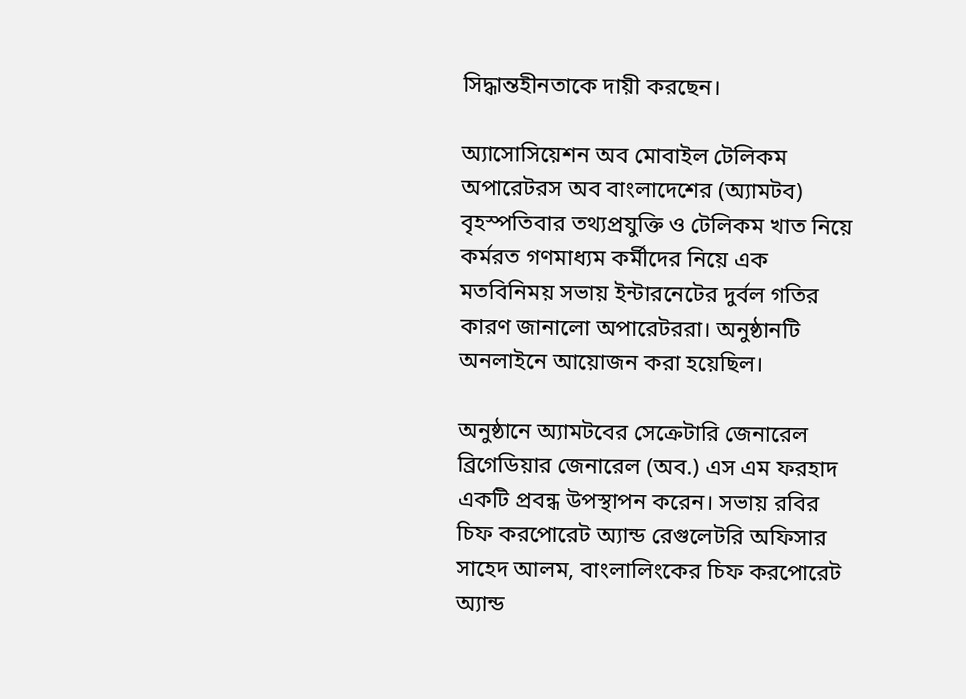সিদ্ধান্তহীনতাকে দায়ী করছেন।

অ্যাসোসিয়েশন অব মোবাইল টেলিকম অপারেটরস অব বাংলাদেশের (অ্যামটব) বৃহস্পতিবার তথ্যপ্রযুক্তি ও টেলিকম খাত নিয়ে কর্মরত গণমাধ্যম কর্মীদের নিয়ে এক মতবিনিময় সভায় ইন্টারনেটের দুর্বল গতির কারণ জানালো অপারেটররা। অনুষ্ঠানটি অনলাইনে আয়োজন করা হয়েছিল।

অনুষ্ঠানে অ্যামটবের সেক্রেটারি জেনারেল ব্রিগেডিয়ার জেনারেল (অব.) এস এম ফরহাদ একটি প্রবন্ধ উপস্থাপন করেন। সভায় রবির চিফ করপোরেট অ্যান্ড রেগুলেটরি অফিসার সাহেদ আলম, বাংলালিংকের চিফ করপোরেট অ্যান্ড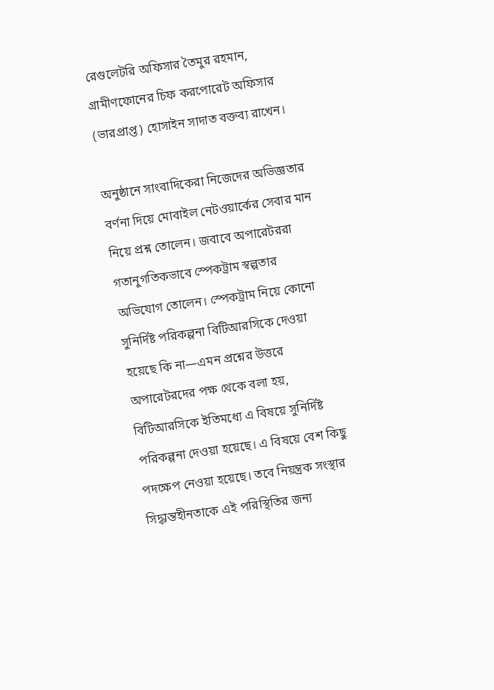রেগুলেটরি অফিসার তৈমুর রহমান, গ্রামীণফোনের চিফ করপোরেট অফিসার (ভারপ্রাপ্ত) হোসাইন সাদাত বক্তব্য রাখেন।

অনুষ্ঠানে সাংবাদিকেরা নিজেদের অভিজ্ঞতার বর্ণনা দিয়ে মোবাইল নেটওয়ার্কের সেবার মান নিয়ে প্রশ্ন তোলেন। জবাবে অপারেটররা গতানুগতিকভাবে স্পেকট্রাম স্বল্পতার অভিযোগ তোলেন। স্পেকট্রাম নিয়ে কোনো সুনির্দিষ্ট পরিকল্পনা বিটিআরসিকে দেওয়া হয়েছে কি না—এমন প্রশ্নের উত্তরে অপারেটরদের পক্ষ থেকে বলা হয়, বিটিআরসিকে ইতিমধ্যে এ বিষয়ে সুনির্দিষ্ট পরিকল্পনা দেওয়া হয়েছে। এ বিষয়ে বেশ কিছু পদক্ষেপ নেওয়া হয়েছে। তবে নিয়ন্ত্রক সংস্থার সিদ্ধান্তহীনতাকে এই পরিস্থিতির জন্য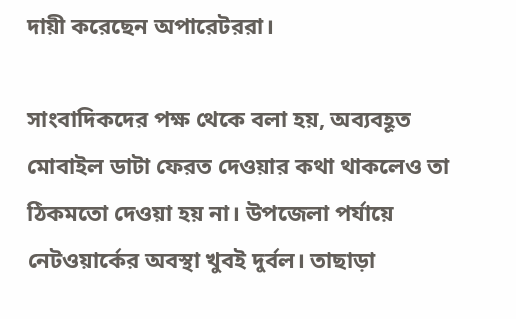দায়ী করেছেন অপারেটররা।

সাংবাদিকদের পক্ষ থেকে বলা হয়, অব্যবহূত মোবাইল ডাটা ফেরত দেওয়ার কথা থাকলেও তা ঠিকমতো দেওয়া হয় না। উপজেলা পর্যায়ে নেটওয়ার্কের অবস্থা খুবই দুর্বল। তাছাড়া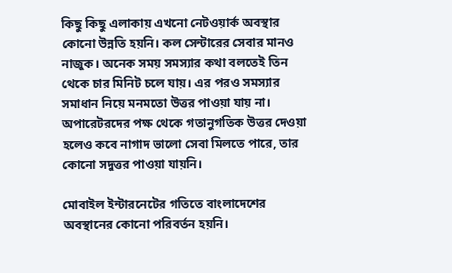কিছু কিছু এলাকায় এখনো নেটওয়ার্ক অবস্থার কোনো উন্নতি হয়নি। কল সেন্টারের সেবার মানও নাজুক। অনেক সময় সমস্যার কথা বলতেই তিন থেকে চার মিনিট চলে যায়। এর পরও সমস্যার সমাধান নিয়ে মনমতো উত্তর পাওয়া যায় না। অপারেটরদের পক্ষ থেকে গতানুগতিক উত্তর দেওয়া হলেও কবে নাগাদ ভালো সেবা মিলতে পারে, তার কোনো সদুত্তর পাওয়া যায়নি।

মোবাইল ইন্টারনেটের গতিতে বাংলাদেশের অবস্থানের কোনো পরিবর্তন হয়নি।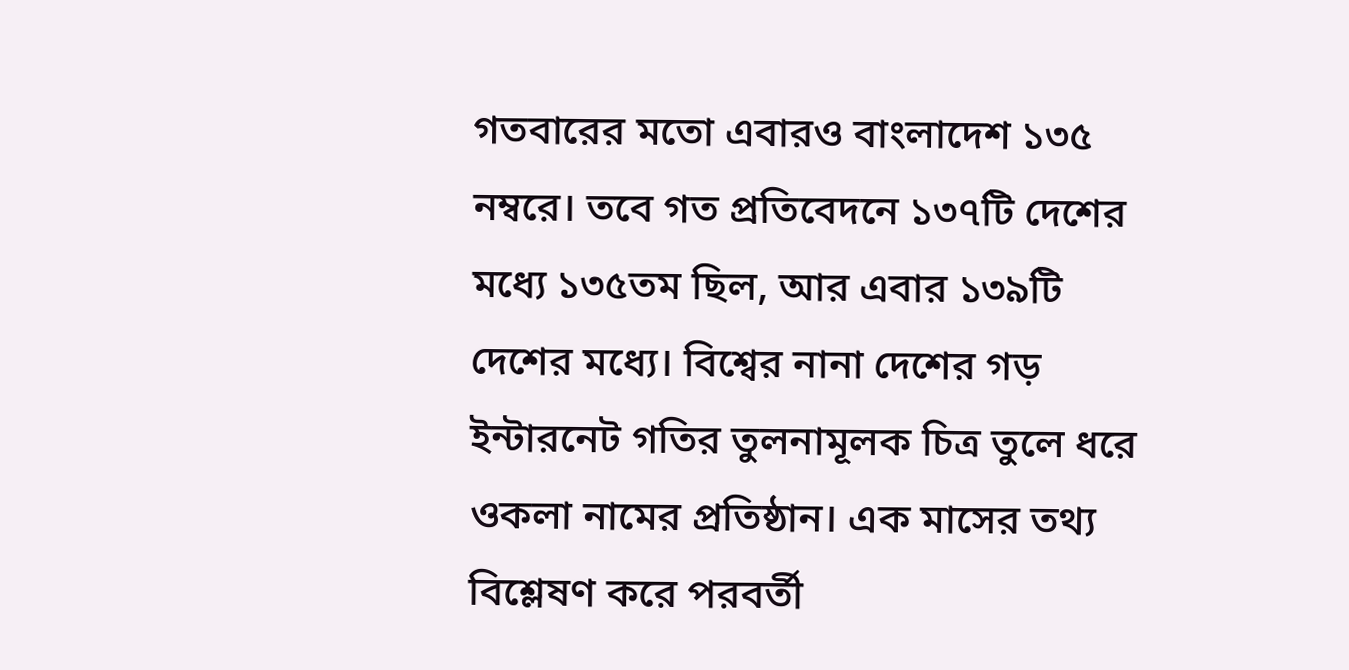গতবারের মতো এবারও বাংলাদেশ ১৩৫ নম্বরে। তবে গত প্রতিবেদনে ১৩৭টি দেশের মধ্যে ১৩৫তম ছিল, আর এবার ১৩৯টি দেশের মধ্যে। বিশ্বের নানা দেশের গড় ইন্টারনেট গতির তুলনামূলক চিত্র তুলে ধরে ওকলা নামের প্রতিষ্ঠান। এক মাসের তথ্য বিশ্লেষণ করে পরবর্তী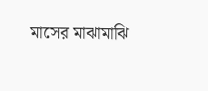মাসের মাঝামাঝি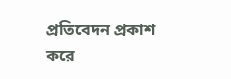প্রতিবেদন প্রকাশ করে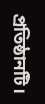প্রতিষ্ঠানটি।